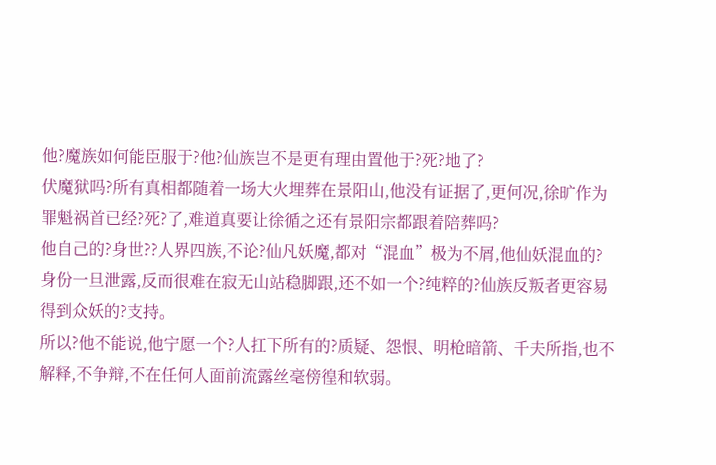他?魔族如何能臣服于?他?仙族岂不是更有理由置他于?死?地了?
伏魔狱吗?所有真相都随着一场大火埋葬在景阳山,他没有证据了,更何况,徐旷作为罪魁祸首已经?死?了,难道真要让徐循之还有景阳宗都跟着陪葬吗?
他自己的?身世??人界四族,不论?仙凡妖魔,都对“混血”极为不屑,他仙妖混血的?身份一旦泄露,反而很难在寂无山站稳脚跟,还不如一个?纯粹的?仙族反叛者更容易得到众妖的?支持。
所以?他不能说,他宁愿一个?人扛下所有的?质疑、怨恨、明枪暗箭、千夫所指,也不解释,不争辩,不在任何人面前流露丝毫傍徨和软弱。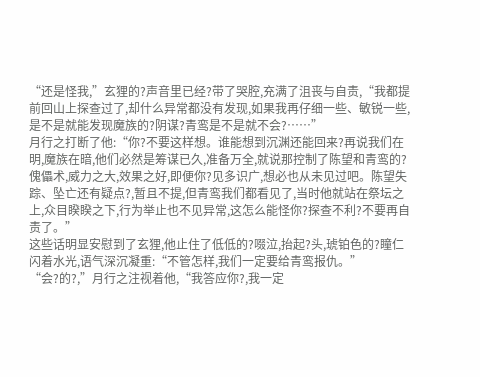“还是怪我,”玄狸的?声音里已经?带了哭腔,充满了沮丧与自责,“我都提前回山上探查过了,却什么异常都没有发现,如果我再仔细一些、敏锐一些,是不是就能发现魔族的?阴谋?青鸾是不是就不会?……”
月行之打断了他:“你?不要这样想。谁能想到沉渊还能回来?再说我们在明,魔族在暗,他们必然是筹谋已久,准备万全,就说那控制了陈望和青鸾的?傀儡术,威力之大,效果之好,即便你?见多识广,想必也从未见过吧。陈望失踪、坠亡还有疑点?,暂且不提,但青鸾我们都看见了,当时他就站在祭坛之上,众目睽睽之下,行为举止也不见异常,这怎么能怪你?探查不利?不要再自责了。”
这些话明显安慰到了玄狸,他止住了低低的?啜泣,抬起?头,琥铂色的?瞳仁闪着水光,语气深沉凝重:“不管怎样,我们一定要给青鸾报仇。”
“会?的?,”月行之注视着他,“我答应你?,我一定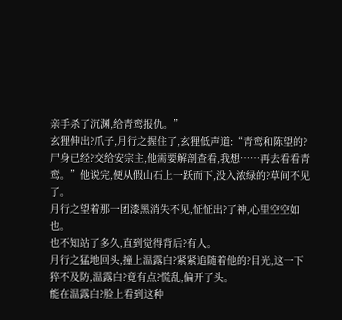亲手杀了沉渊,给青鸾报仇。”
玄狸伸出?爪子,月行之握住了,玄狸低声道:“青鸾和陈望的?尸身已经?交给安宗主,他需要解剖查看,我想……再去看看青鸾。”他说完,便从假山石上一跃而下,没入浓绿的?草间不见了。
月行之望着那一团漆黑消失不见,怔怔出?了神,心里空空如也。
也不知站了多久,直到觉得背后?有人。
月行之猛地回头,撞上温露白?紧紧追随着他的?目光,这一下猝不及防,温露白?竟有点?慌乱,偏开了头。
能在温露白?脸上看到这种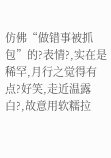仿佛“做错事被抓包”的?表情?,实在是稀罕,月行之觉得有点?好笑,走近温露白?,故意用软糯拉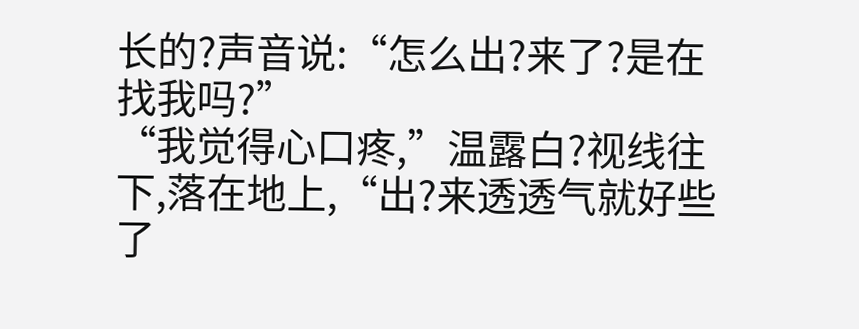长的?声音说:“怎么出?来了?是在找我吗?”
“我觉得心口疼,”温露白?视线往下,落在地上,“出?来透透气就好些了